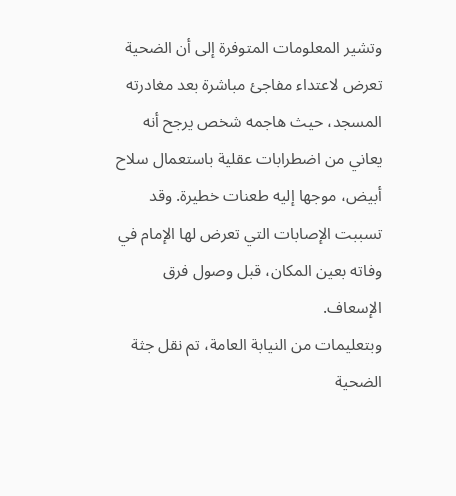وتشير المعلومات المتوفرة إلى أن الضحية تعرض لاعتداء مفاجئ مباشرة بعد مغادرته المسجد، حيث هاجمه شخص يرجح أنه يعاني من اضطرابات عقلية باستعمال سلاح أبيض، موجها إليه طعنات خطيرة. وقد تسببت الإصابات التي تعرض لها الإمام في وفاته بعين المكان، قبل وصول فرق الإسعاف.
وبتعليمات من النيابة العامة، تم نقل جثة الضحية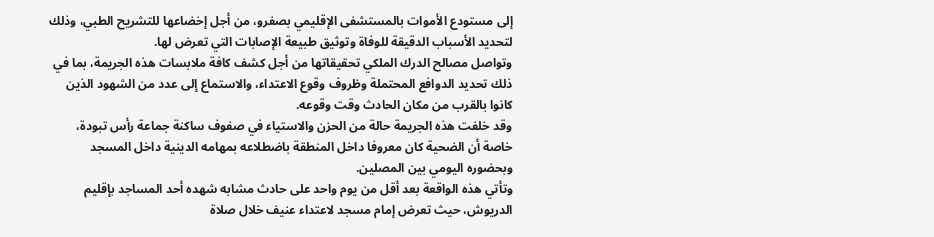إلى مستودع الأموات بالمستشفى الإقليمي بصفرو، من أجل إخضاعها للتشريح الطبي، وذلك لتحديد الأسباب الدقيقة للوفاة وتوثيق طبيعة الإصابات التي تعرض لها.
وتواصل مصالح الدرك الملكي تحقيقاتها من أجل كشف كافة ملابسات هذه الجريمة، بما في ذلك تحديد الدوافع المحتملة وظروف وقوع الاعتداء، والاستماع إلى عدد من الشهود الذين كانوا بالقرب من مكان الحادث وقت وقوعه.
وقد خلفت هذه الجريمة حالة من الحزن والاستياء في صفوف ساكنة جماعة رأس تبودة، خاصة أن الضحية كان معروفا داخل المنطقة باضطلاعه بمهامه الدينية داخل المسجد وبحضوره اليومي بين المصلين.
وتأتي هذه الواقعة بعد أقل من يوم واحد على حادث مشابه شهده أحد المساجد بإقليم الدريوش، حيث تعرض إمام مسجد لاعتداء عنيف خلال صلاة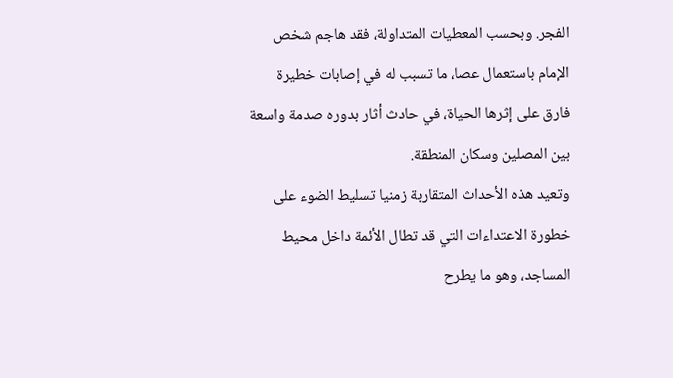الفجر. وبحسب المعطيات المتداولة، فقد هاجم شخص الإمام باستعمال عصا، ما تسبب له في إصابات خطيرة فارق على إثرها الحياة، في حادث أثار بدوره صدمة واسعة بين المصلين وسكان المنطقة.
وتعيد هذه الأحداث المتقاربة زمنيا تسليط الضوء على خطورة الاعتداءات التي قد تطال الأئمة داخل محيط المساجد، وهو ما يطرح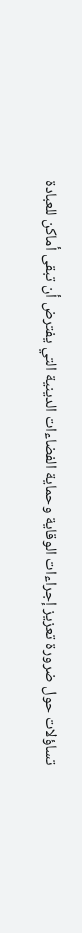تساؤلات حول ضرورة تعزيز إجراءات الوقاية وحماية الفضاءات الدينية التي يفترض أن تبقى أماكن للعبادة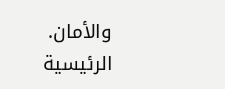والأمان.
الرئيسية